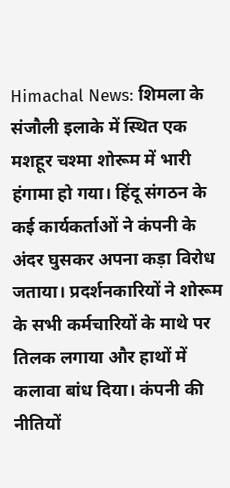Himachal News: शिमला के संजौली इलाके में स्थित एक मशहूर चश्मा शोरूम में भारी हंगामा हो गया। हिंदू संगठन के कई कार्यकर्ताओं ने कंपनी के अंदर घुसकर अपना कड़ा विरोध जताया। प्रदर्शनकारियों ने शोरूम के सभी कर्मचारियों के माथे पर तिलक लगाया और हाथों में कलावा बांध दिया। कंपनी की नीतियों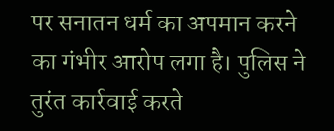पर सनातन धर्म का अपमान करने का गंभीर आरोप लगा है। पुलिस ने तुरंत कार्रवाई करते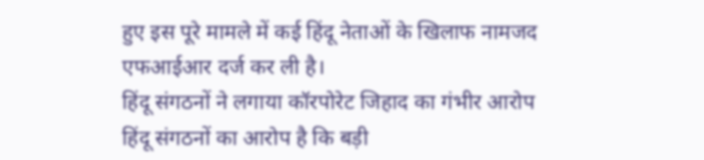हुए इस पूरे मामले में कई हिंदू नेताओं के खिलाफ नामजद एफआईआर दर्ज कर ली है।
हिंदू संगठनों ने लगाया कॉरपोरेट जिहाद का गंभीर आरोप
हिंदू संगठनों का आरोप है कि बड़ी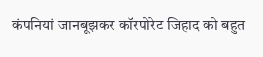कंपनियां जानबूझकर कॉरपोरेट जिहाद को बहुत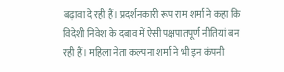बढ़ावा दे रही हैं। प्रदर्शनकारी रूप राम शर्मा ने कहा कि विदेशी निवेश के दबाव में ऐसी पक्षपातपूर्ण नीतियां बन रही हैं। महिला नेता कल्पना शर्मा ने भी इन कंपनी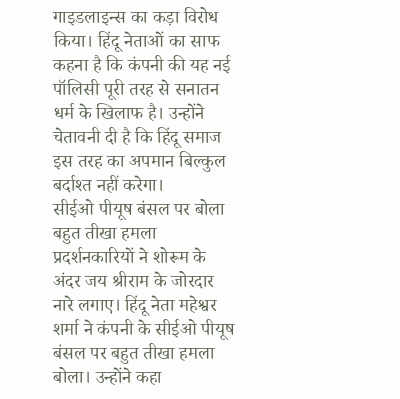गाइडलाइन्स का कड़ा विरोध किया। हिंदू नेताओं का साफ कहना है कि कंपनी की यह नई पॉलिसी पूरी तरह से सनातन धर्म के खिलाफ है। उन्होंने चेतावनी दी है कि हिंदू समाज इस तरह का अपमान बिल्कुल बर्दाश्त नहीं करेगा।
सीईओ पीयूष बंसल पर बोला बहुत तीखा हमला
प्रदर्शनकारियों ने शोरूम के अंदर जय श्रीराम के जोरदार नारे लगाए। हिंदू नेता महेश्वर शर्मा ने कंपनी के सीईओ पीयूष बंसल पर बहुत तीखा हमला बोला। उन्होंने कहा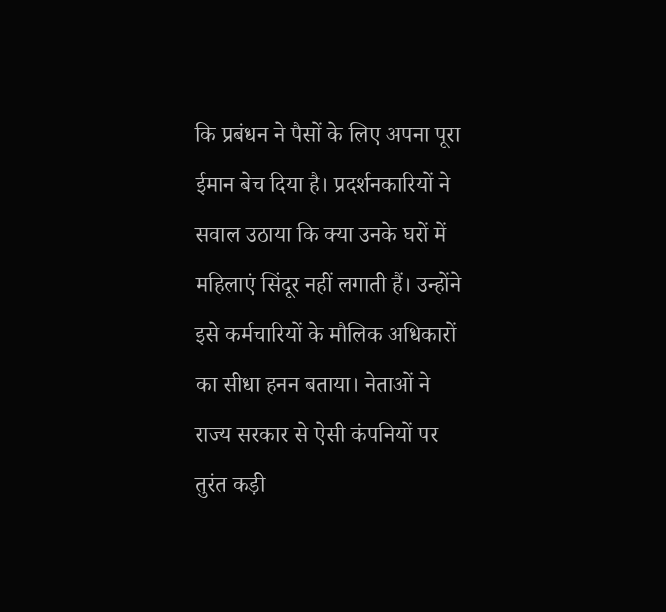कि प्रबंधन ने पैसों के लिए अपना पूरा ईमान बेच दिया है। प्रदर्शनकारियों ने सवाल उठाया कि क्या उनके घरों में महिलाएं सिंदूर नहीं लगाती हैं। उन्होंने इसे कर्मचारियों के मौलिक अधिकारों का सीधा हनन बताया। नेताओं ने राज्य सरकार से ऐसी कंपनियों पर तुरंत कड़ी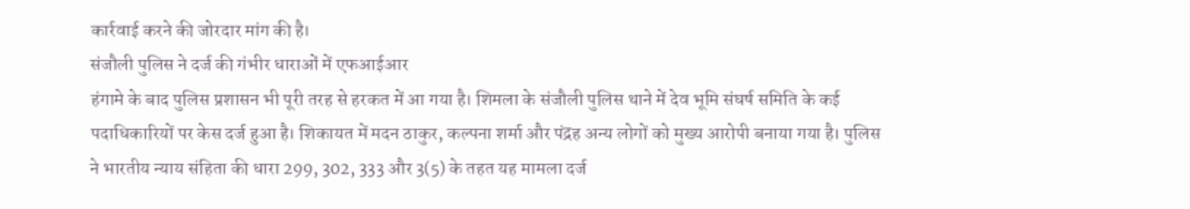कार्रवाई करने की जोरदार मांग की है।
संजौली पुलिस ने दर्ज की गंभीर धाराओं में एफआईआर
हंगामे के बाद पुलिस प्रशासन भी पूरी तरह से हरकत में आ गया है। शिमला के संजौली पुलिस थाने में देव भूमि संघर्ष समिति के कई पदाधिकारियों पर केस दर्ज हुआ है। शिकायत में मदन ठाकुर, कल्पना शर्मा और पंद्रह अन्य लोगों को मुख्य आरोपी बनाया गया है। पुलिस ने भारतीय न्याय संहिता की धारा 299, 302, 333 और 3(5) के तहत यह मामला दर्ज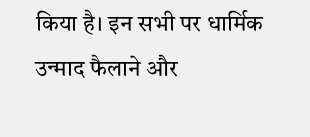किया है। इन सभी पर धार्मिक उन्माद फैलाने और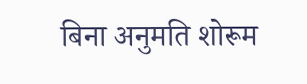बिना अनुमति शोरूम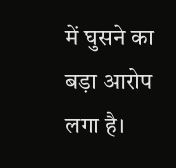में घुसने का बड़ा आरोप लगा है।